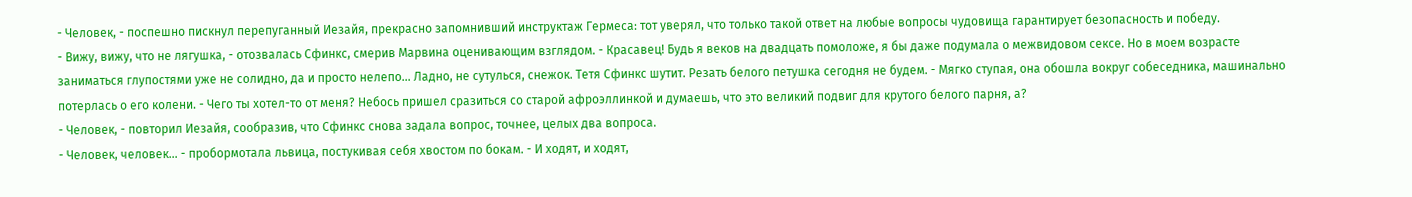- Человек, - поспешно пискнул перепуганный Иезайя, прекрасно запомнивший инструктаж Гермеса: тот уверял, что только такой ответ на любые вопросы чудовища гарантирует безопасность и победу.
- Вижу, вижу, что не лягушка, - отозвалась Сфинкс, смерив Марвина оценивающим взглядом. - Красавец! Будь я веков на двадцать помоложе, я бы даже подумала о межвидовом сексе. Но в моем возрасте заниматься глупостями уже не солидно, да и просто нелепо… Ладно, не сутулься, снежок. Тетя Сфинкс шутит. Резать белого петушка сегодня не будем. - Мягко ступая, она обошла вокруг собеседника, машинально потерлась о его колени. - Чего ты хотел-то от меня? Небось пришел сразиться со старой афроэллинкой и думаешь, что это великий подвиг для крутого белого парня, а?
- Человек, - повторил Иезайя, сообразив, что Сфинкс снова задала вопрос, точнее, целых два вопроса.
- Человек, человек… - пробормотала львица, постукивая себя хвостом по бокам. - И ходят, и ходят,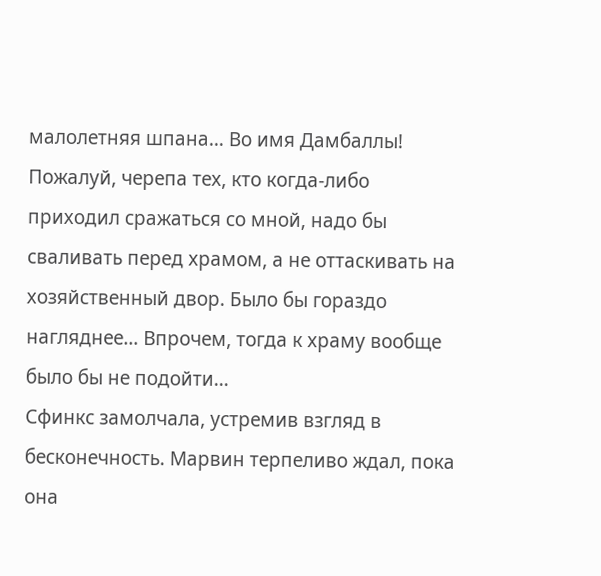малолетняя шпана… Во имя Дамбаллы! Пожалуй, черепа тех, кто когда-либо приходил сражаться со мной, надо бы сваливать перед храмом, а не оттаскивать на хозяйственный двор. Было бы гораздо нагляднее… Впрочем, тогда к храму вообще было бы не подойти…
Сфинкс замолчала, устремив взгляд в бесконечность. Марвин терпеливо ждал, пока она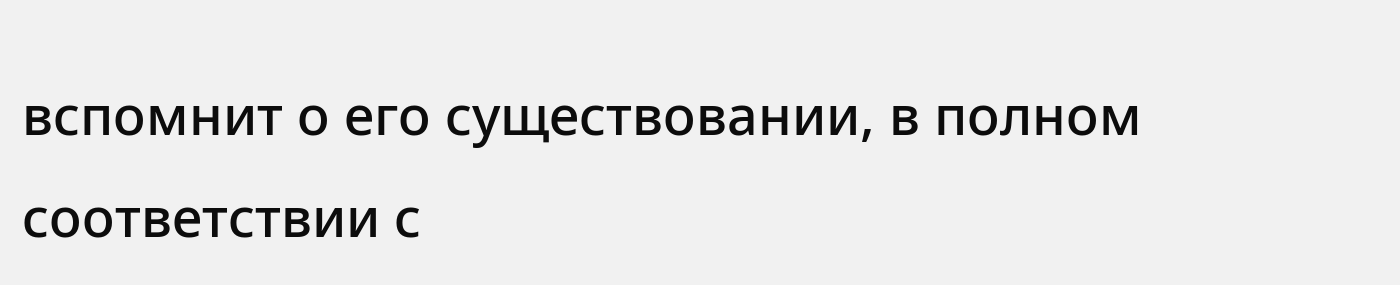вспомнит о его существовании, в полном соответствии с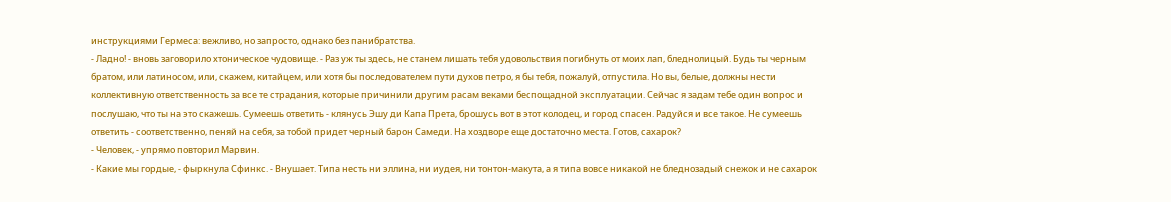инструкциями Гермеса: вежливо, но запросто, однако без панибратства.
- Ладно! - вновь заговорило хтоническое чудовище. - Раз уж ты здесь, не станем лишать тебя удовольствия погибнуть от моих лап, бледнолицый. Будь ты черным братом, или латиносом, или, скажем, китайцем, или хотя бы последователем пути духов петро, я бы тебя, пожалуй, отпустила. Но вы, белые, должны нести коллективную ответственность за все те страдания, которые причинили другим расам веками беспощадной эксплуатации. Сейчас я задам тебе один вопрос и послушаю, что ты на это скажешь. Сумеешь ответить - клянусь Эшу ди Капа Прета, брошусь вот в этот колодец, и город спасен. Радуйся и все такое. Не сумеешь ответить - соответственно, пеняй на себя, за тобой придет черный барон Самеди. На хоздворе еще достаточно места. Готов, сахарок?
- Человек, - упрямо повторил Марвин.
- Какие мы гордые, - фыркнула Сфинкс. - Внушает. Типа несть ни эллина, ни иудея, ни тонтон-макута, а я типа вовсе никакой не бледнозадый снежок и не сахарок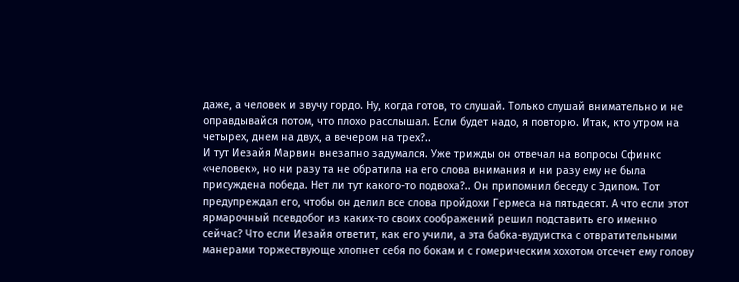даже, а человек и звучу гордо. Ну, когда готов, то слушай. Только слушай внимательно и не оправдывайся потом, что плохо расслышал. Если будет надо, я повторю. Итак, кто утром на четырех, днем на двух, а вечером на трех?..
И тут Иезайя Марвин внезапно задумался. Уже трижды он отвечал на вопросы Сфинкс «человек», но ни разу та не обратила на его слова внимания и ни разу ему не была присуждена победа. Нет ли тут какого-то подвоха?.. Он припомнил беседу с Эдипом. Тот предупреждал его, чтобы он делил все слова пройдохи Гермеса на пятьдесят. А что если этот ярмарочный псевдобог из каких-то своих соображений решил подставить его именно сейчас? Что если Иезайя ответит, как его учили, а эта бабка-вудуистка с отвратительными манерами торжествующе хлопнет себя по бокам и с гомерическим хохотом отсечет ему голову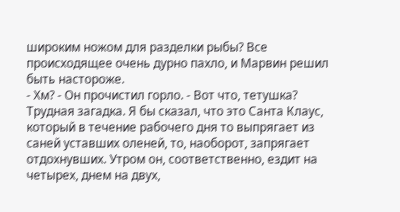широким ножом для разделки рыбы? Все происходящее очень дурно пахло, и Марвин решил быть настороже.
- Хм? - Он прочистил горло. - Вот что, тетушка? Трудная загадка. Я бы сказал, что это Санта Клаус, который в течение рабочего дня то выпрягает из саней уставших оленей, то, наоборот, запрягает отдохнувших. Утром он, соответственно, ездит на четырех, днем на двух,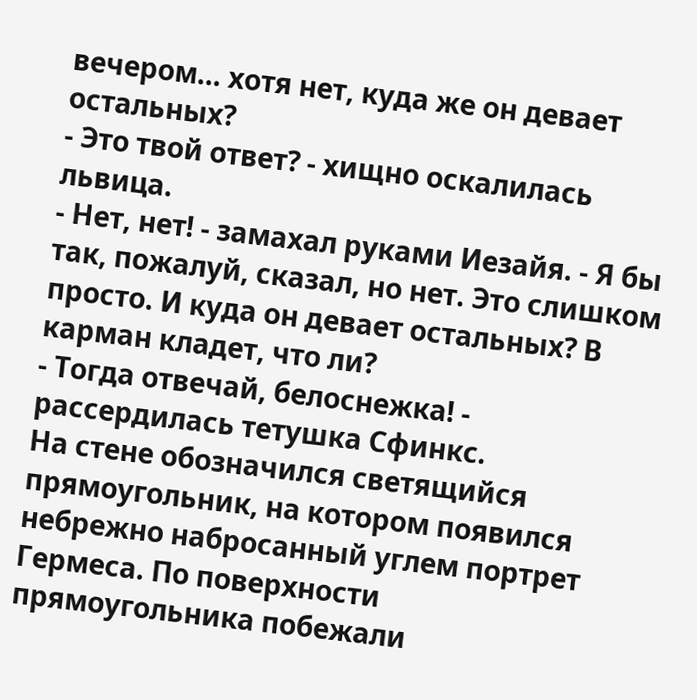вечером… хотя нет, куда же он девает остальных?
- Это твой ответ? - хищно оскалилась львица.
- Нет, нет! - замахал руками Иезайя. - Я бы так, пожалуй, сказал, но нет. Это слишком просто. И куда он девает остальных? В карман кладет, что ли?
- Тогда отвечай, белоснежка! - рассердилась тетушка Сфинкс.
На стене обозначился светящийся прямоугольник, на котором появился небрежно набросанный углем портрет Гермеса. По поверхности прямоугольника побежали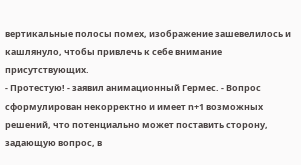вертикальные полосы помех, изображение зашевелилось и кашлянуло, чтобы привлечь к себе внимание присутствующих.
- Протестую! - заявил анимационный Гермес. - Вопрос сформулирован некорректно и имеет n+1 возможных решений, что потенциально может поставить сторону, задающую вопрос, в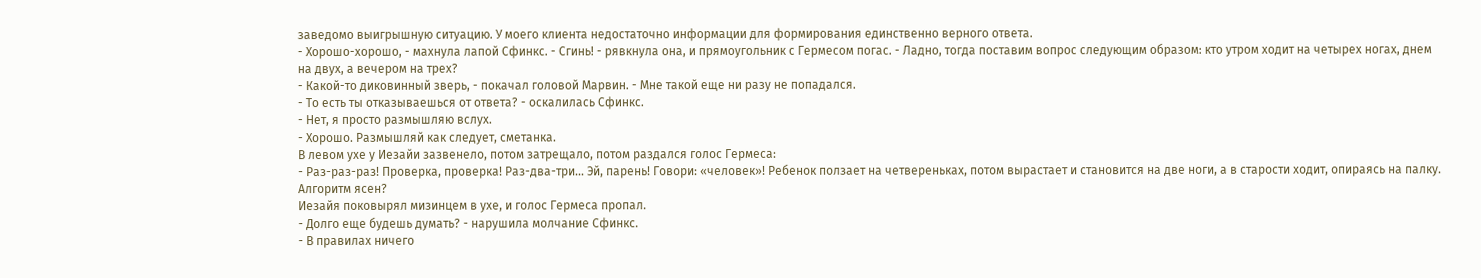заведомо выигрышную ситуацию. У моего клиента недостаточно информации для формирования единственно верного ответа.
- Хорошо-хорошо, - махнула лапой Сфинкс. - Сгинь! - рявкнула она, и прямоугольник с Гермесом погас. - Ладно, тогда поставим вопрос следующим образом: кто утром ходит на четырех ногах, днем на двух, а вечером на трех?
- Какой-то диковинный зверь, - покачал головой Марвин. - Мне такой еще ни разу не попадался.
- То есть ты отказываешься от ответа? - оскалилась Сфинкс.
- Нет, я просто размышляю вслух.
- Хорошо. Размышляй как следует, сметанка.
В левом ухе у Иезайи зазвенело, потом затрещало, потом раздался голос Гермеса:
- Раз-раз-раз! Проверка, проверка! Раз-два-три… Эй, парень! Говори: «человек»! Ребенок ползает на четвереньках, потом вырастает и становится на две ноги, а в старости ходит, опираясь на палку. Алгоритм ясен?
Иезайя поковырял мизинцем в ухе, и голос Гермеса пропал.
- Долго еще будешь думать? - нарушила молчание Сфинкс.
- В правилах ничего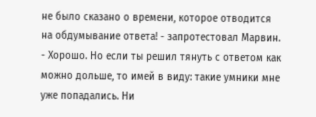не было сказано о времени, которое отводится на обдумывание ответа! - запротестовал Марвин.
- Хорошо. Но если ты решил тянуть с ответом как можно дольше, то имей в виду: такие умники мне уже попадались. Ни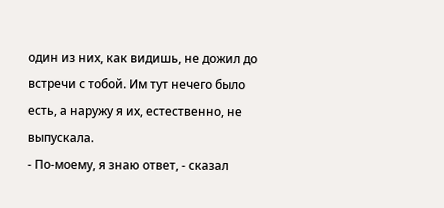один из них, как видишь, не дожил до встречи с тобой. Им тут нечего было есть, а наружу я их, естественно, не выпускала.
- По-моему, я знаю ответ, - сказал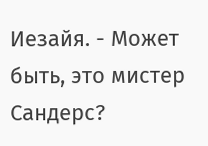Иезайя. - Может быть, это мистер Сандерс?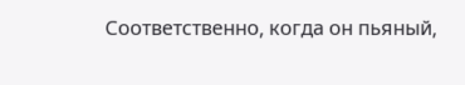Соответственно, когда он пьяный,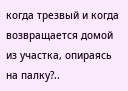когда трезвый и когда возвращается домой из участка, опираясь на палку?..